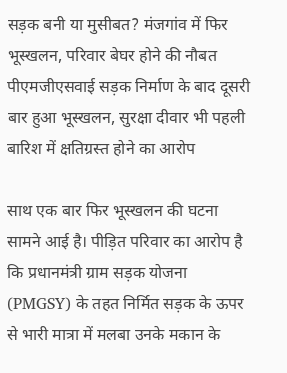सड़क बनी या मुसीबत? मंजगांव में फिर भूस्खलन, परिवार बेघर होने की नौबत
पीएमजीएसवाई सड़क निर्माण के बाद दूसरी बार हुआ भूस्खलन, सुरक्षा दीवार भी पहली बारिश में क्षतिग्रस्त होने का आरोप

साथ एक बार फिर भूस्खलन की घटना सामने आई है। पीड़ित परिवार का आरोप है कि प्रधानमंत्री ग्राम सड़क योजना (PMGSY) के तहत निर्मित सड़क के ऊपर से भारी मात्रा में मलबा उनके मकान के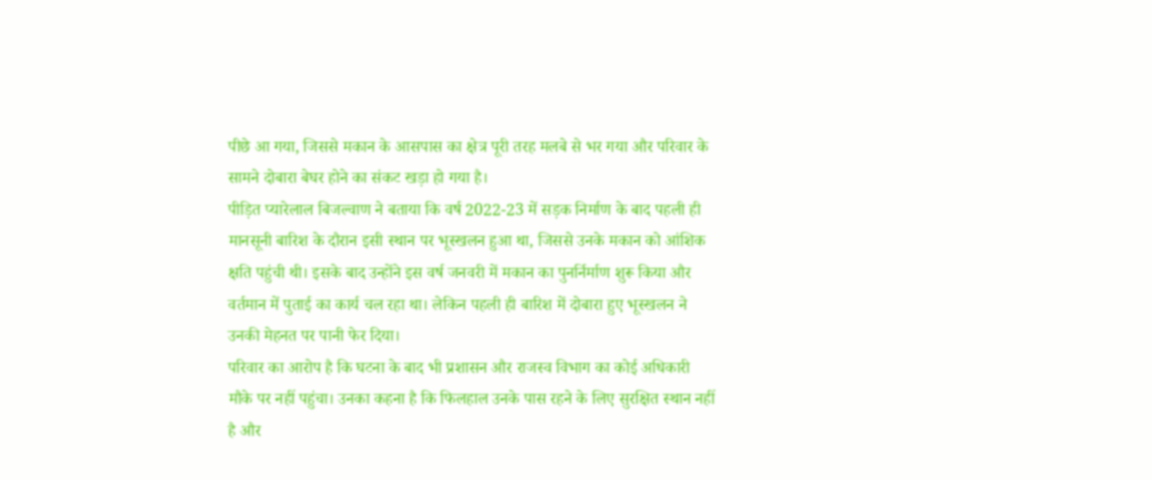पीछे आ गया, जिससे मकान के आसपास का क्षेत्र पूरी तरह मलबे से भर गया और परिवार के सामने दोबारा बेघर होने का संकट खड़ा हो गया है।
पीड़ित प्यारेलाल बिजल्वाण ने बताया कि वर्ष 2022-23 में सड़क निर्माण के बाद पहली ही मानसूनी बारिश के दौरान इसी स्थान पर भूस्खलन हुआ था, जिससे उनके मकान को आंशिक क्षति पहुंची थी। इसके बाद उन्होंने इस वर्ष जनवरी में मकान का पुनर्निर्माण शुरू किया और वर्तमान में पुताई का कार्य चल रहा था। लेकिन पहली ही बारिश में दोबारा हुए भूस्खलन ने उनकी मेहनत पर पानी फेर दिया।
परिवार का आरोप है कि घटना के बाद भी प्रशासन और राजस्व विभाग का कोई अधिकारी मौके पर नहीं पहुंचा। उनका कहना है कि फिलहाल उनके पास रहने के लिए सुरक्षित स्थान नहीं है और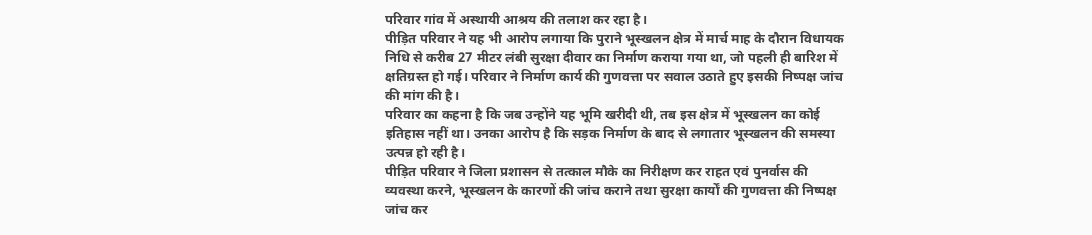परिवार गांव में अस्थायी आश्रय की तलाश कर रहा है।
पीड़ित परिवार ने यह भी आरोप लगाया कि पुराने भूस्खलन क्षेत्र में मार्च माह के दौरान विधायक निधि से करीब 27 मीटर लंबी सुरक्षा दीवार का निर्माण कराया गया था, जो पहली ही बारिश में क्षतिग्रस्त हो गई। परिवार ने निर्माण कार्य की गुणवत्ता पर सवाल उठाते हुए इसकी निष्पक्ष जांच की मांग की है।
परिवार का कहना है कि जब उन्होंने यह भूमि खरीदी थी, तब इस क्षेत्र में भूस्खलन का कोई इतिहास नहीं था। उनका आरोप है कि सड़क निर्माण के बाद से लगातार भूस्खलन की समस्या उत्पन्न हो रही है।
पीड़ित परिवार ने जिला प्रशासन से तत्काल मौके का निरीक्षण कर राहत एवं पुनर्वास की व्यवस्था करने, भूस्खलन के कारणों की जांच कराने तथा सुरक्षा कार्यों की गुणवत्ता की निष्पक्ष जांच कर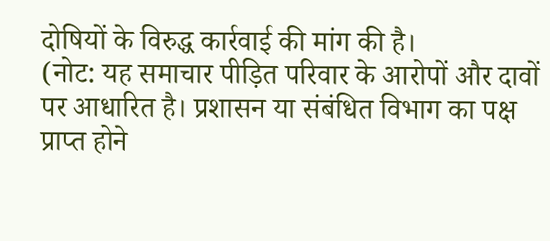दोषियों के विरुद्ध कार्रवाई की मांग की है।
(नोट: यह समाचार पीड़ित परिवार के आरोपों और दावों पर आधारित है। प्रशासन या संबंधित विभाग का पक्ष प्राप्त होने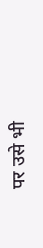पर उसे भी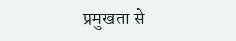प्रमुखता से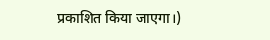प्रकाशित किया जाएगा।)